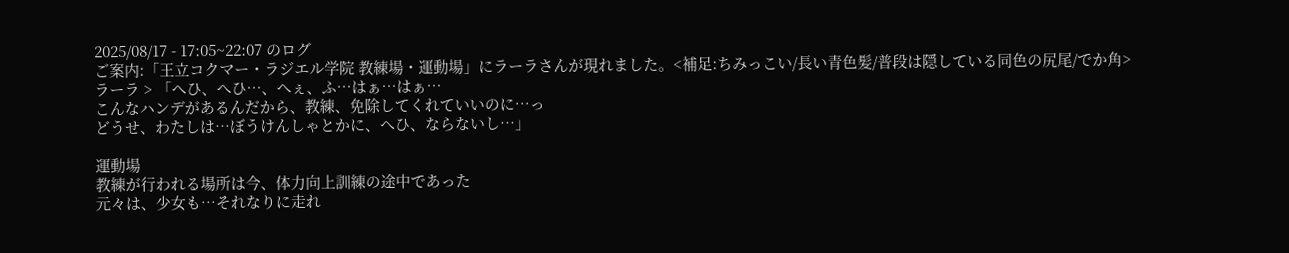2025/08/17 - 17:05~22:07 のログ
ご案内:「王立コクマー・ラジエル学院 教練場・運動場」にラーラさんが現れました。<補足:ちみっこい/長い青色髪/普段は隠している同色の尻尾/でか角>
ラーラ > 「へひ、へひ…、へぇ、ふ…はぁ…はぁ…
こんなハンデがあるんだから、教練、免除してくれていいのに…っ
どうせ、わたしは…ぼうけんしゃとかに、へひ、ならないし…」

運動場
教練が行われる場所は今、体力向上訓練の途中であった
元々は、少女も…それなりに走れ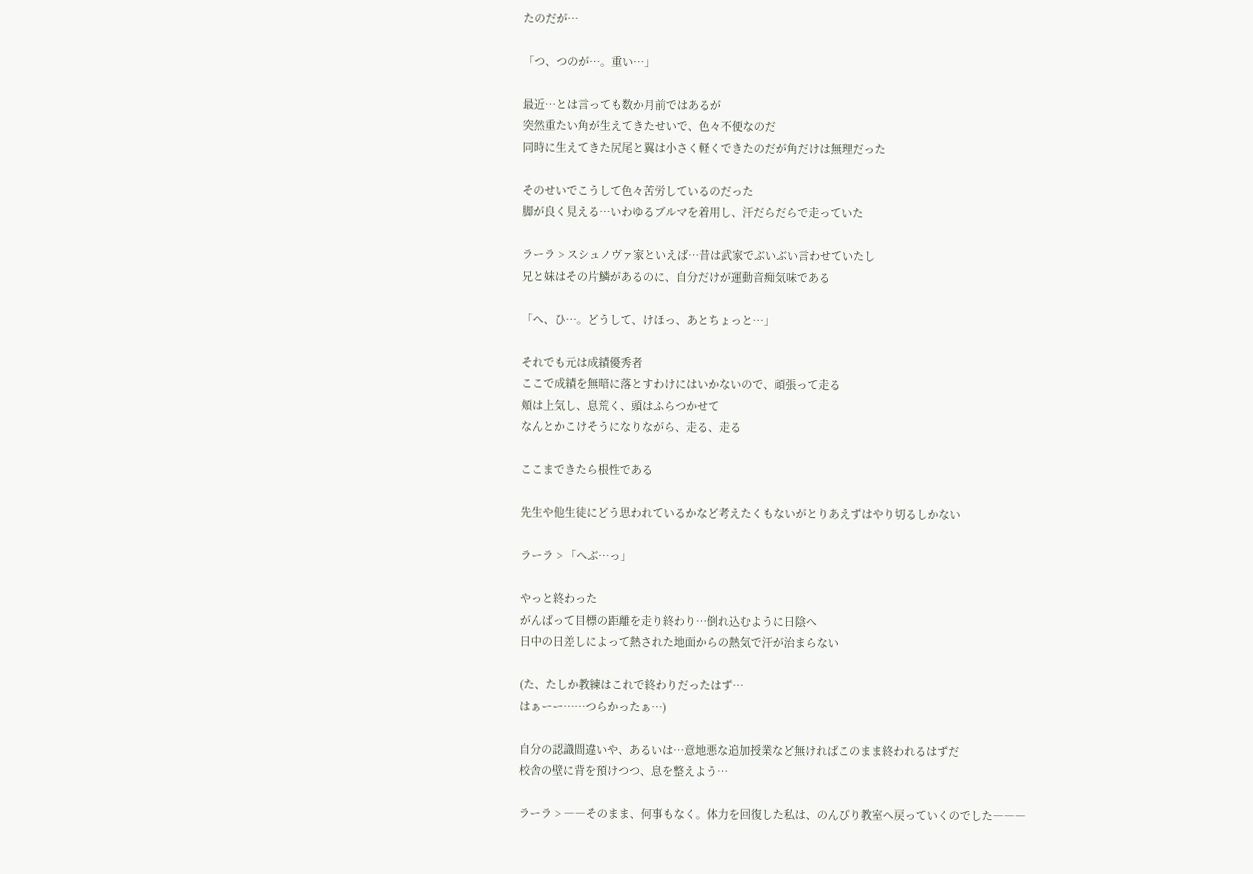たのだが…

「つ、つのが…。重い…」

最近…とは言っても数か月前ではあるが
突然重たい角が生えてきたせいで、色々不便なのだ
同時に生えてきた尻尾と翼は小さく軽くできたのだが角だけは無理だった

そのせいでこうして色々苦労しているのだった
脚が良く見える…いわゆるブルマを着用し、汗だらだらで走っていた

ラーラ > スシュノヴァ家といえば…昔は武家でぶいぶい言わせていたし
兄と妹はその片鱗があるのに、自分だけが運動音痴気味である

「へ、ひ…。どうして、けほっ、あとちょっと…」

それでも元は成績優秀者
ここで成績を無暗に落とすわけにはいかないので、頑張って走る
頬は上気し、息荒く、頭はふらつかせて
なんとかこけそうになりながら、走る、走る

ここまできたら根性である

先生や他生徒にどう思われているかなど考えたくもないがとりあえずはやり切るしかない

ラーラ > 「へぶ…っ」

やっと終わった
がんばって目標の距離を走り終わり…倒れ込むように日陰へ
日中の日差しによって熱された地面からの熱気で汗が治まらない

(た、たしか教練はこれで終わりだったはず…
はぁーー……つらかったぁ…)

自分の認識間違いや、あるいは…意地悪な追加授業など無ければこのまま終われるはずだ
校舎の壁に背を預けつつ、息を整えよう…

ラーラ > ――そのまま、何事もなく。体力を回復した私は、のんびり教室へ戻っていくのでした―――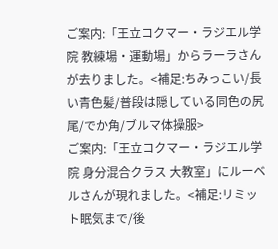ご案内:「王立コクマー・ラジエル学院 教練場・運動場」からラーラさんが去りました。<補足:ちみっこい/長い青色髪/普段は隠している同色の尻尾/でか角/ブルマ体操服>
ご案内:「王立コクマー・ラジエル学院 身分混合クラス 大教室」にルーベルさんが現れました。<補足:リミット眠気まで/後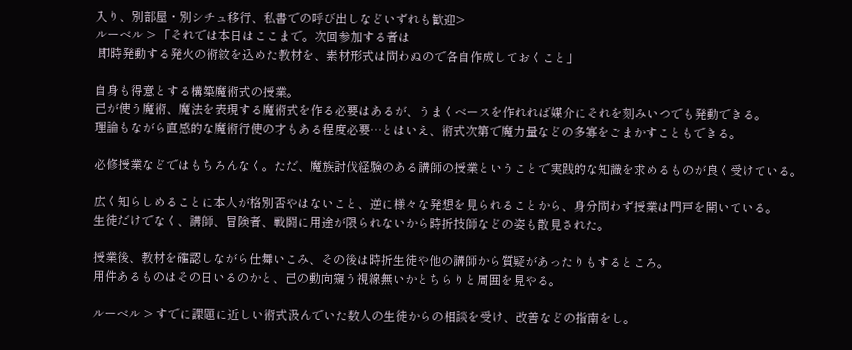入り、別部屋・別シチュ移行、私書での呼び出しなどいずれも歓迎>
ルーベル > 「それでは本日はここまで。次回参加する者は
 即時発動する発火の術紋を込めた教材を、素材形式は問わぬので各自作成しておくこと」

自身も得意とする構築魔術式の授業。
己が使う魔術、魔法を表現する魔術式を作る必要はあるが、うまくベースを作れれば媒介にそれを刻みいつでも発動できる。
理論もながら直感的な魔術行使の才もある程度必要…とはいえ、術式次第で魔力量などの多寡をごまかすこともできる。

必修授業などではもちろんなく。ただ、魔族討伐経験のある講師の授業ということで実践的な知識を求めるものが良く受けている。

広く知らしめることに本人が格別否やはないこと、逆に様々な発想を見られることから、身分問わず授業は門戸を開いている。
生徒だけでなく、講師、冒険者、戦闘に用途が限られないから時折技師などの姿も散見された。

授業後、教材を確認しながら仕舞いこみ、その後は時折生徒や他の講師から質疑があったりもするところ。
用件あるものはその日いるのかと、己の動向窺う視線無いかとちらりと周囲を見やる。

ルーベル > すでに課題に近しい術式汲んでいた数人の生徒からの相談を受け、改善などの指南をし。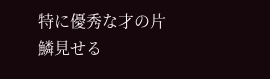特に優秀な才の片鱗見せる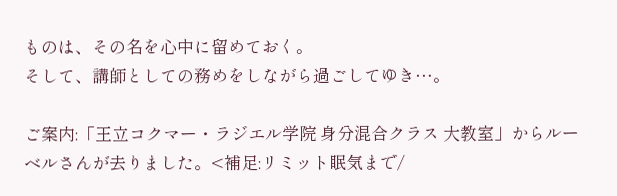ものは、その名を心中に留めておく。
そして、講師としての務めをしながら過ごしてゆき…。

ご案内:「王立コクマー・ラジエル学院 身分混合クラス 大教室」からルーベルさんが去りました。<補足:リミット眠気まで/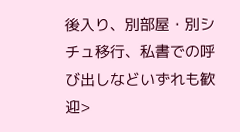後入り、別部屋・別シチュ移行、私書での呼び出しなどいずれも歓迎>